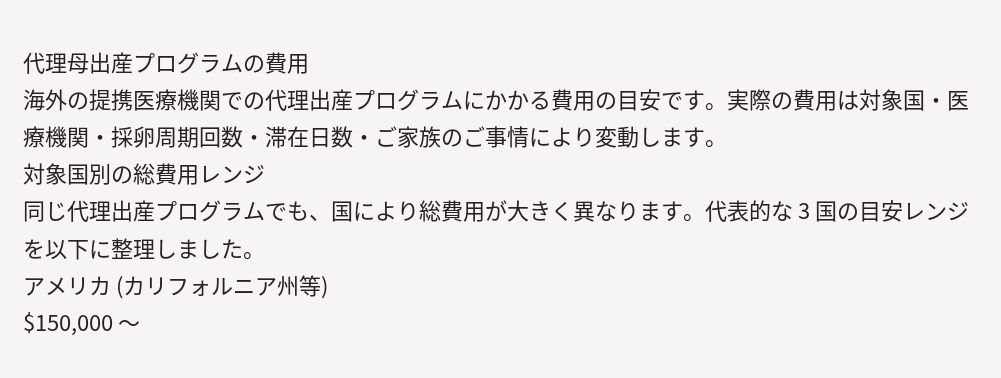代理母出産プログラムの費用
海外の提携医療機関での代理出産プログラムにかかる費用の目安です。実際の費用は対象国・医療機関・採卵周期回数・滞在日数・ご家族のご事情により変動します。
対象国別の総費用レンジ
同じ代理出産プログラムでも、国により総費用が大きく異なります。代表的な 3 国の目安レンジを以下に整理しました。
アメリカ (カリフォルニア州等)
$150,000 〜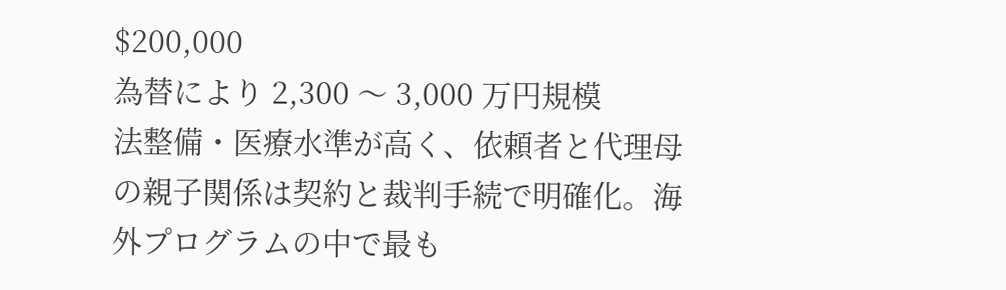$200,000
為替により 2,300 〜 3,000 万円規模
法整備・医療水準が高く、依頼者と代理母の親子関係は契約と裁判手続で明確化。海外プログラムの中で最も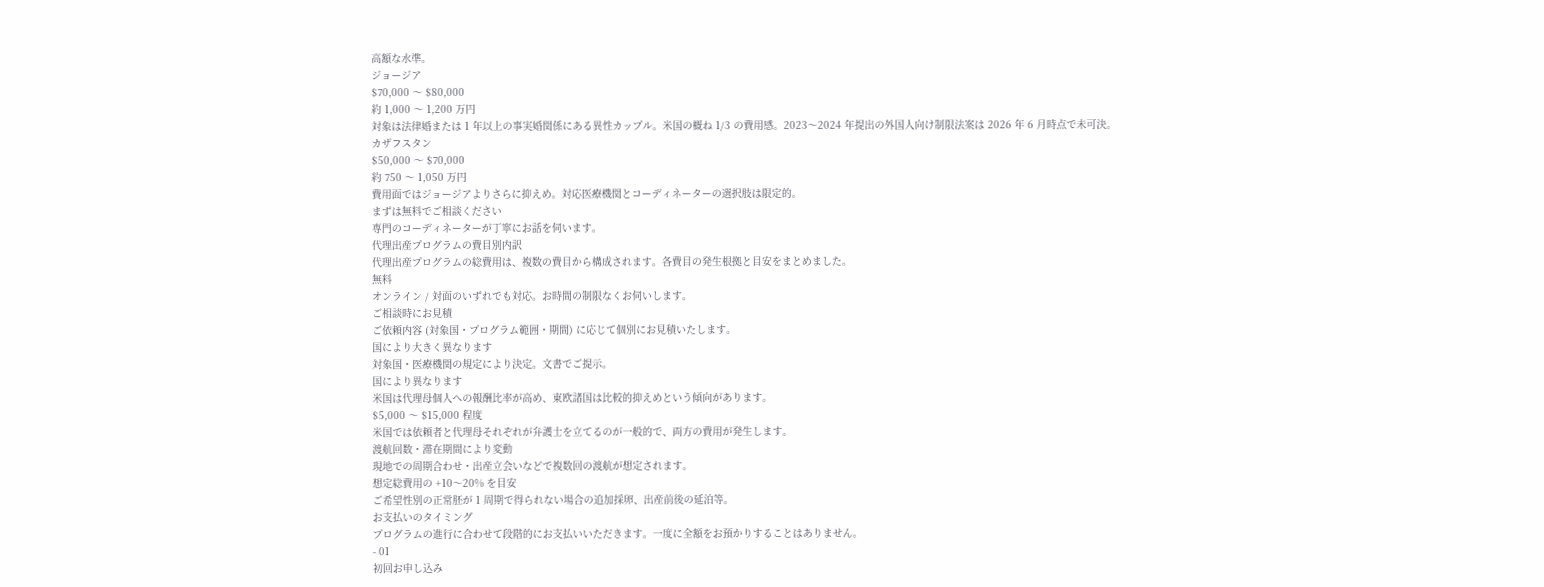高額な水準。
ジョージア
$70,000 〜 $80,000
約 1,000 〜 1,200 万円
対象は法律婚または 1 年以上の事実婚関係にある異性カップル。米国の概ね 1/3 の費用感。2023〜2024 年提出の外国人向け制限法案は 2026 年 6 月時点で未可決。
カザフスタン
$50,000 〜 $70,000
約 750 〜 1,050 万円
費用面ではジョージアよりさらに抑えめ。対応医療機関とコーディネーターの選択肢は限定的。
まずは無料でご相談ください
専門のコーディネーターが丁寧にお話を伺います。
代理出産プログラムの費目別内訳
代理出産プログラムの総費用は、複数の費目から構成されます。各費目の発生根拠と目安をまとめました。
無料
オンライン / 対面のいずれでも対応。お時間の制限なくお伺いします。
ご相談時にお見積
ご依頼内容 (対象国・プログラム範囲・期間) に応じて個別にお見積いたします。
国により大きく異なります
対象国・医療機関の規定により決定。文書でご提示。
国により異なります
米国は代理母個人への報酬比率が高め、東欧諸国は比較的抑えめという傾向があります。
$5,000 〜 $15,000 程度
米国では依頼者と代理母それぞれが弁護士を立てるのが一般的で、両方の費用が発生します。
渡航回数・滞在期間により変動
現地での周期合わせ・出産立会いなどで複数回の渡航が想定されます。
想定総費用の +10〜20% を目安
ご希望性別の正常胚が 1 周期で得られない場合の追加採卵、出産前後の延泊等。
お支払いのタイミング
プログラムの進行に合わせて段階的にお支払いいただきます。一度に全額をお預かりすることはありません。
- 01
初回お申し込み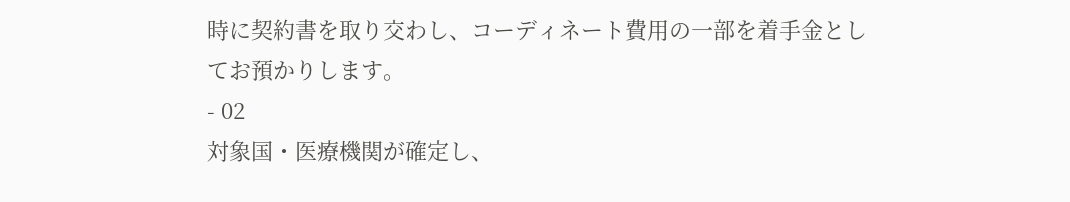時に契約書を取り交わし、コーディネート費用の一部を着手金としてお預かりします。
- 02
対象国・医療機関が確定し、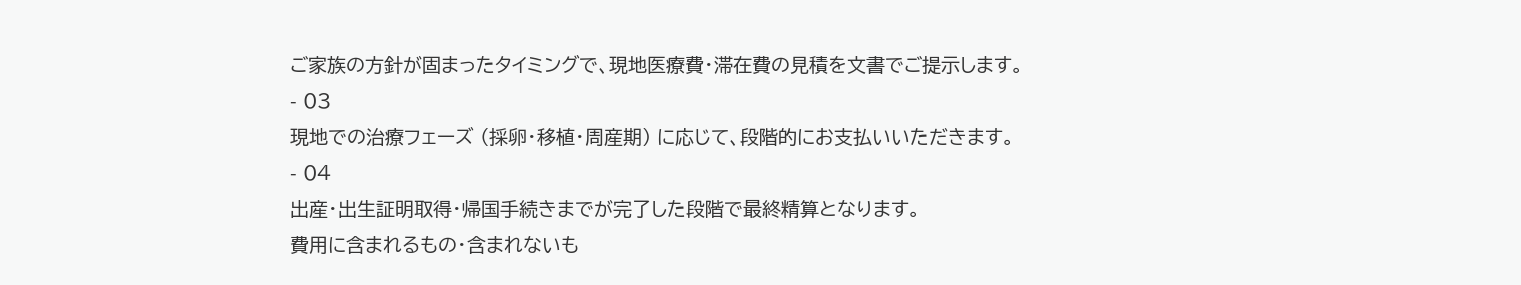ご家族の方針が固まったタイミングで、現地医療費・滞在費の見積を文書でご提示します。
- 03
現地での治療フェーズ (採卵・移植・周産期) に応じて、段階的にお支払いいただきます。
- 04
出産・出生証明取得・帰国手続きまでが完了した段階で最終精算となります。
費用に含まれるもの・含まれないも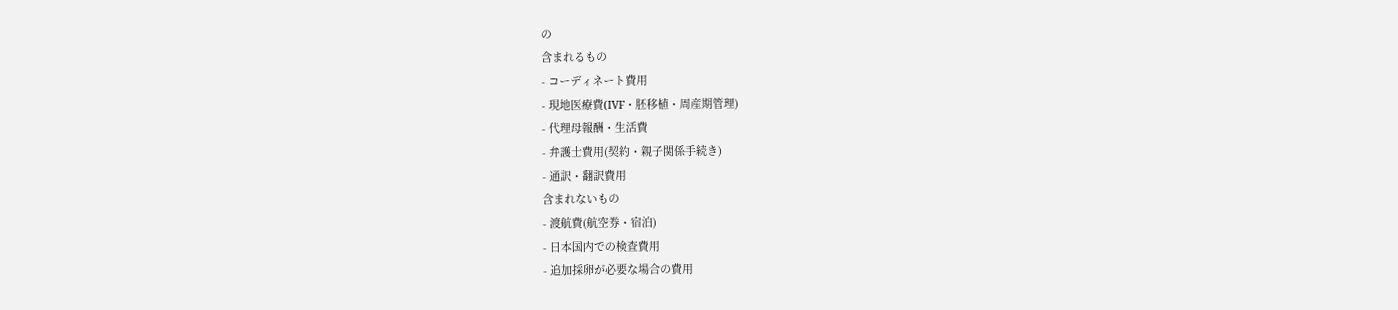の
含まれるもの
- コーディネート費用
- 現地医療費(IVF・胚移植・周産期管理)
- 代理母報酬・生活費
- 弁護士費用(契約・親子関係手続き)
- 通訳・翻訳費用
含まれないもの
- 渡航費(航空券・宿泊)
- 日本国内での検査費用
- 追加採卵が必要な場合の費用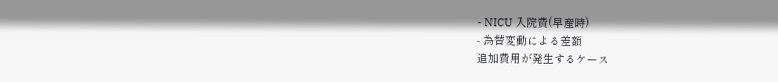- NICU 入院費(早産時)
- 為替変動による差額
追加費用が発生するケース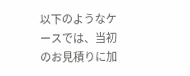以下のようなケースでは、当初のお見積りに加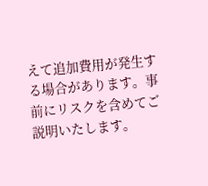えて追加費用が発生する場合があります。事前にリスクを含めてご説明いたします。